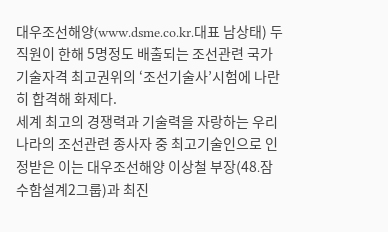대우조선해양(www.dsme.co.kr․대표 남상태) 두 직원이 한해 5명정도 배출되는 조선관련 국가기술자격 최고권위의 ‘조선기술사’시험에 나란히 합격해 화제다.
세계 최고의 경쟁력과 기술력을 자랑하는 우리나라의 조선관련 종사자 중 최고기술인으로 인정받은 이는 대우조선해양 이상철 부장(48․잠수함설계2그룹)과 최진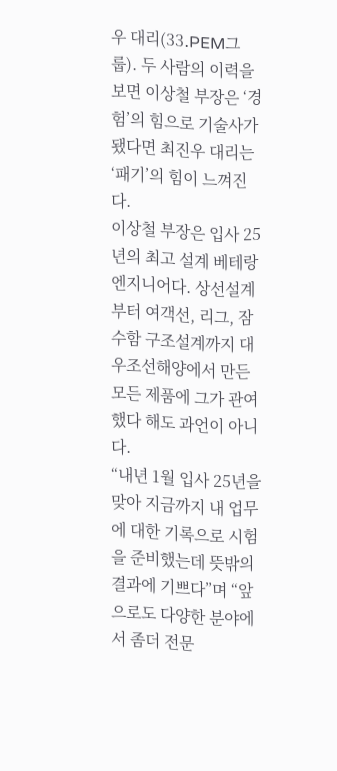우 대리(33․PEM그룹). 두 사람의 이력을 보면 이상철 부장은 ‘경험’의 힘으로 기술사가 됐다면 최진우 대리는 ‘패기’의 힘이 느껴진다.
이상철 부장은 입사 25년의 최고 설계 베테랑 엔지니어다. 상선설계부터 여객선, 리그, 잠수함 구조설계까지 대우조선해양에서 만든 모든 제품에 그가 관여했다 해도 과언이 아니다.
“내년 1월 입사 25년을 맞아 지금까지 내 업무에 대한 기록으로 시험을 준비했는데 뜻밖의 결과에 기쁘다”며 “앞으로도 다양한 분야에서 좀더 전문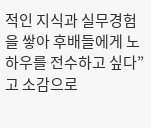적인 지식과 실무경험을 쌓아 후배들에게 노하우를 전수하고 싶다”고 소감으로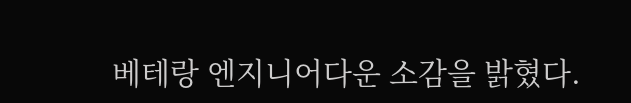베테랑 엔지니어다운 소감을 밝혔다.